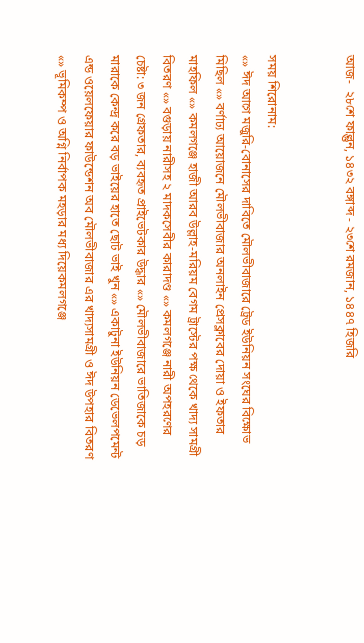আজ-  ২৮শে ফাল্গুন, ১৪৩২ বঙ্গাব্দ - ২৩শে রমজান, ১৪৪৭ হিজরি


সময় শিরোনাম:
«» ঈদ আগে মজুরি-বোনাসের দাবিতে মৌলভীবাজারে ট্রেড ইউনিয়ন সংঘের বিক্ষোভ মিছিল «» বর্ণাঢ্য আয়োজনে মৌলভীবাজার অনলাইন প্রেসক্লাবের দোয়া ও ইফতার মাহফিল «» কমলগঞ্জে হাজী আরব উল্লাহ-মরিয়ম বেগম ট্রাস্টের পক্ষ থেকে খাদ্য সামগ্রী বিতরণ «» বগুড়ায় নারীসহ ২ মাদকসেবীর কারাদণ্ড «» কমলগঞ্জে নারী অপহরণের চেষ্টা: ৩ জন গ্রেফতার, ব্যবহৃত প্রাইভেটকার উদ্ধার «» মৌলভীবাজারে ভাতিজাকে চড় মারাকে কেন্দ্র করে বড় ভাইয়ের হাতে ছোট ভাই খুন «» একাটুনা ইউনিয়ন ডেভেলপমেন্ট এন্ড ওয়েলফেয়ার ফাউন্ডেশন অব মৌলভীবাজার এর খাদ্যসামগ্রী ও ঈদ উপহার বিতরণ «» ভূমিকম্প ও অগ্নি নির্বাপক মহড়ার মধ্য দিয়েকমলগঞ্জে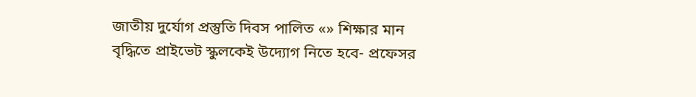জাতীয় দুর্যোগ প্রস্তুতি দিবস পালিত «» শিক্ষার মান বৃদ্ধিতে প্রাইভেট স্কুলকেই উদ্যোগ নিতে হবে- প্রফেসর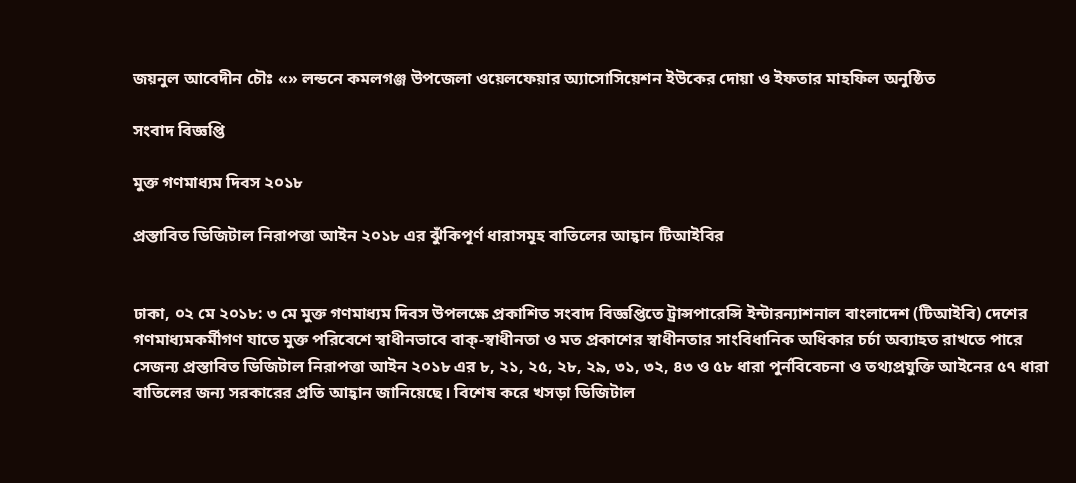জয়নুল আবেদীন চৌঃ «» লন্ডনে কমলগঞ্জ উপজেলা ওয়েলফেয়ার অ্যাসোসিয়েশন ইউকের দোয়া ও ইফতার মাহফিল অনুষ্ঠিত

সংবাদ বিজ্ঞপ্তি ‌

মুক্ত গণমাধ্যম দিবস ২০১৮

প্রস্তাবিত ডিজিটাল নিরাপত্তা আইন ২০১৮ এর ঝুঁকিপূর্ণ ধারাসমূহ বাতিলের আহ্বান টিআইবির


ঢাকা, ০২ মে ২০১৮: ৩ মে মুক্ত গণমাধ্যম দিবস উপলক্ষে প্রকাশিত সংবাদ বিজ্ঞপ্তিতে ট্রান্সপারেন্সি ইন্টারন্যাশনাল বাংলাদেশ (টিআইবি) দেশের গণমাধ্যমকর্মীগণ যাতে মুক্ত পরিবেশে স্বাধীনভাবে বাক্-স্বাধীনতা ও মত প্রকাশের স্বাধীনতার সাংবিধানিক অধিকার চর্চা অব্যাহত রাখতে পারে সেজন্য প্রস্তাবিত ডিজিটাল নিরাপত্তা আইন ২০১৮ এর ৮, ২১, ২৫, ২৮, ২৯, ৩১, ৩২, ৪৩ ও ৫৮ ধারা পুর্নবিবেচনা ও তথ্যপ্রযুক্তি আইনের ৫৭ ধারা বাতিলের জন্য সরকারের প্রতি আহ্বান জানিয়েছে। বিশেষ করে খসড়া ডিজিটাল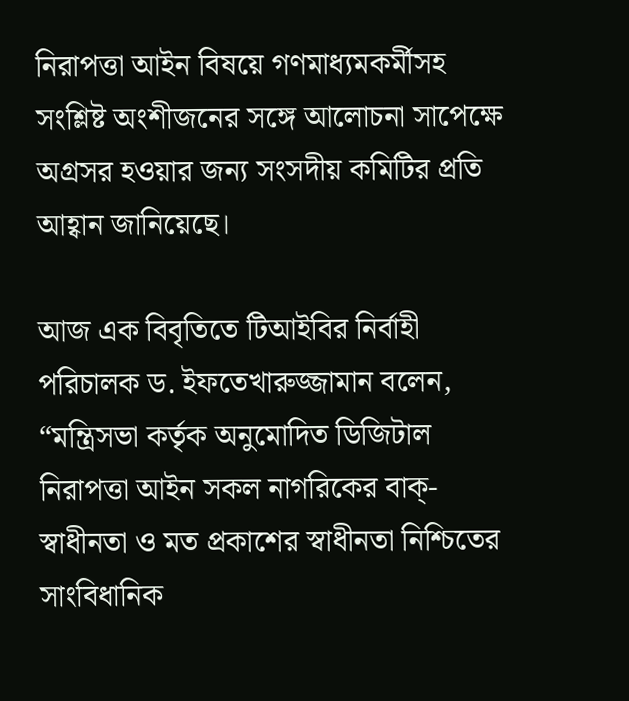নিরাপত্তা আইন বিষয়ে গণমাধ্যমকর্মীসহ সংশ্লিষ্ট অংশীজনের সঙ্গে আলোচনা সাপেক্ষে অগ্রসর হওয়ার জন্য সংসদীয় কমিটির প্রতি আহ্বান জানিয়েছে।

আজ এক বিবৃতিতে টিআইবির নির্বাহী পরিচালক ড. ইফতেখারুজ্জামান বলেন, “মন্ত্রিসভা কর্তৃক অনুমোদিত ডিজিটাল নিরাপত্তা আইন সকল নাগরিকের বাক্-স্বাধীনতা ও মত প্রকাশের স্বাধীনতা নিশ্চিতের সাংবিধানিক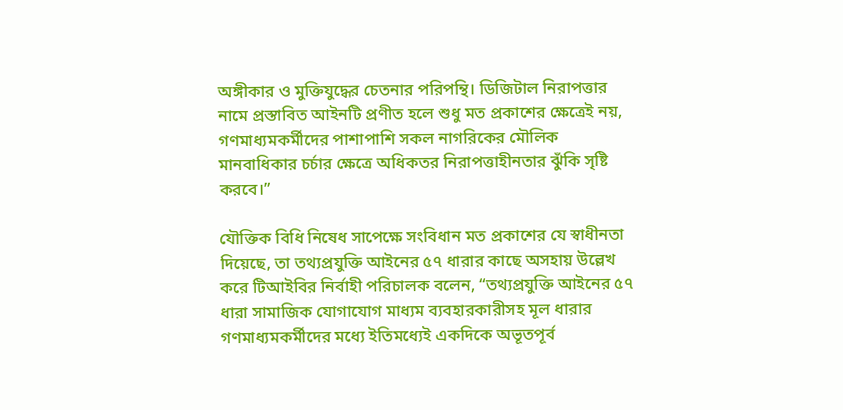অঙ্গীকার ও মুক্তিযুদ্ধের চেতনার পরিপন্থি। ডিজিটাল নিরাপত্তার নামে প্রস্তাবিত আইনটি প্রণীত হলে শুধু মত প্রকাশের ক্ষেত্রেই নয়, গণমাধ্যমকর্মীদের পাশাপাশি সকল নাগরিকের মৌলিক মানবাধিকার চর্চার ক্ষেত্রে অধিকতর নিরাপত্তাহীনতার ঝুঁকি সৃষ্টি করবে।”

যৌক্তিক বিধি নিষেধ সাপেক্ষে সংবিধান মত প্রকাশের যে স্বাধীনতা দিয়েছে, তা তথ্যপ্রযুক্তি আইনের ৫৭ ধারার কাছে অসহায় উল্লেখ করে টিআইবির নির্বাহী পরিচালক বলেন, “তথ্যপ্রযুক্তি আইনের ৫৭ ধারা সামাজিক যোগাযোগ মাধ্যম ব্যবহারকারীসহ মূল ধারার গণমাধ্যমকর্মীদের মধ্যে ইতিমধ্যেই একদিকে অভূতপূর্ব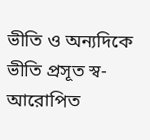ভীতি ও অন্যদিকে ভীতি প্রসূত স্ব-আরোপিত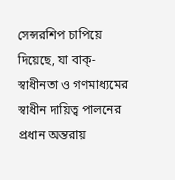সেন্সরশিপ চাপিয়ে দিয়েছে, যা বাক্-স্বাধীনতা ও গণমাধ্যমের স্বাধীন দায়িত্ব পালনের প্রধান অন্তরায়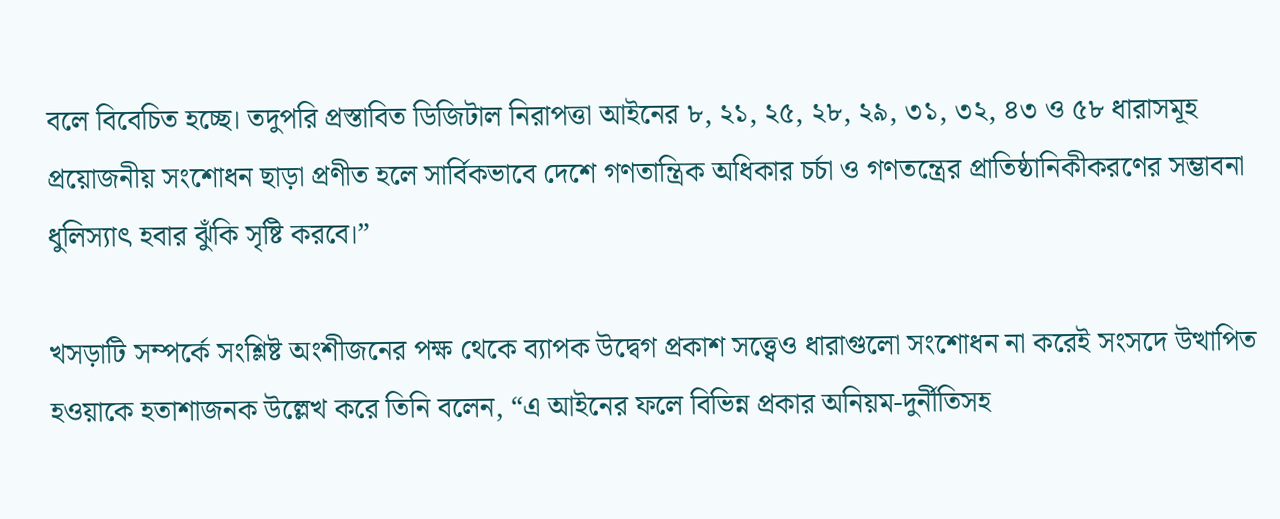বলে বিবেচিত হচ্ছে। তদুপরি প্রস্তাবিত ডিজিটাল নিরাপত্তা আইনের ৮, ২১, ২৫, ২৮, ২৯, ৩১, ৩২, ৪৩ ও ৫৮ ধারাসমূহ প্রয়োজনীয় সংশোধন ছাড়া প্রণীত হলে সার্বিকভাবে দেশে গণতান্ত্রিক অধিকার চর্চা ও গণতন্ত্রের প্রাতিষ্ঠানিকীকরণের সম্ভাবনা ধুলিস্যাৎ হবার ঝুঁকি সৃষ্টি করবে।”

খসড়াটি সম্পর্কে সংশ্লিষ্ট অংশীজনের পক্ষ থেকে ব্যাপক উদ্বেগ প্রকাশ সত্ত্বেও ধারাগুলো সংশোধন না করেই সংসদে উত্থাপিত হওয়াকে হতাশাজনক উল্লেখ করে তিনি বলেন, “এ আইনের ফলে বিভিন্ন প্রকার অনিয়ম-দুর্নীতিসহ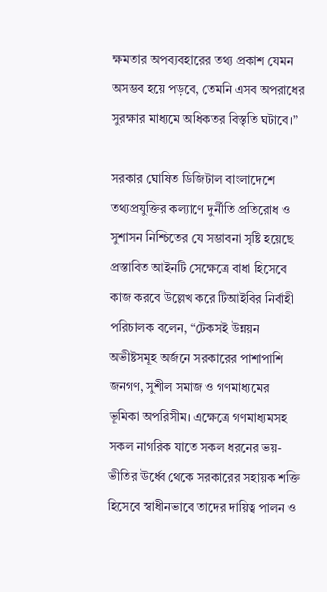ক্ষমতার অপব্যবহারের তথ্য প্রকাশ যেমন অসম্ভব হয়ে পড়বে, তেমনি এসব অপরাধের সুরক্ষার মাধ্যমে অধিকতর বিস্তৃতি ঘটাবে।”

সরকার ঘোষিত ডিজিটাল বাংলাদেশে তথ্যপ্রযুক্তির কল্যাণে দুর্নীতি প্রতিরোধ ও সুশাসন নিশ্চিতের যে সম্ভাবনা সৃষ্টি হয়েছে প্রস্তাবিত আইনটি সেক্ষেত্রে বাধা হিসেবে কাজ করবে উল্লেখ করে টিআইবির নির্বাহী পরিচালক বলেন, “টেকসই উন্নয়ন অভীষ্টসমূহ অর্জনে সরকারের পাশাপাশি জনগণ, সুশীল সমাজ ও গণমাধ্যমের ভূমিকা অপরিসীম। এক্ষেত্রে গণমাধ্যমসহ সকল নাগরিক যাতে সকল ধরনের ভয়-ভীতির ঊর্ধ্বে থেকে সরকারের সহায়ক শক্তি হিসেবে স্বাধীনভাবে তাদের দায়িত্ব পালন ও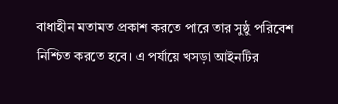বাধাহীন মতামত প্রকাশ করতে পারে তার সুষ্ঠু পরিবেশ নিশ্চিত করতে হবে। এ পর্যায়ে খসড়া আইনটির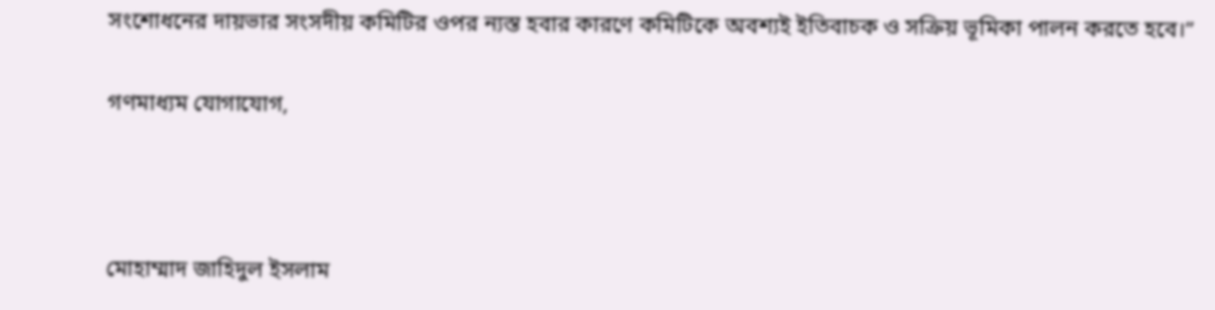সংশোধনের দায়ভার সংসদীয় কমিটির ওপর ন্যস্ত হবার কারণে কমিটিকে অবশ্যই ইতিবাচক ও সক্রিয় ভূমিকা পালন করতে হবে।”

গণমাধ্যম যোগাযোগ,



মোহাম্মাদ জাহিদুল ইসলাম